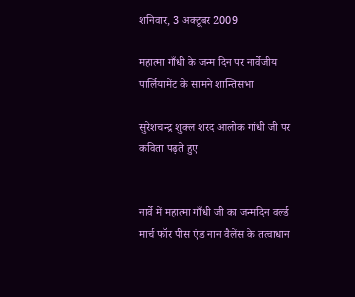शनिवार, 3 अक्टूबर 2009

महात्मा गाँधी के जन्म दिन पर नार्वेजीय पार्लियामेंट के सामने शान्तिसभा

सुरेशचन्द्र शुक्ल शरद आलोक गांधी जी पर कविता पढ़ते हुए


नार्वे में महात्मा गाँधी जी का जन्मदिन वर्ल्ड मार्च फॉर पीस एंड नान वैलेंस के तत्वाधान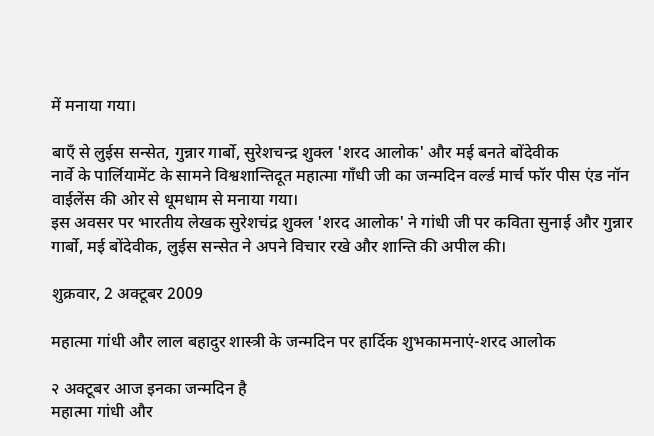में मनाया गया।

बाएँ से लुईस सन्सेत, गुन्नार गार्बो, सुरेशचन्द्र शुक्ल 'शरद आलोक' और मई बनते बोंदेवीक
नार्वे के पार्लियामेंट के सामने विश्वशान्तिदूत महात्मा गाँधी जी का जन्मदिन वर्ल्ड मार्च फॉर पीस एंड नॉन वाईलेंस की ओर से धूमधाम से मनाया गया।
इस अवसर पर भारतीय लेखक सुरेशचंद्र शुक्ल 'शरद आलोक' ने गांधी जी पर कविता सुनाई और गुन्नार गार्बो, मई बोंदेवीक, लुईस सन्सेत ने अपने विचार रखे और शान्ति की अपील की।

शुक्रवार, 2 अक्टूबर 2009

महात्मा गांधी और लाल बहादुर शास्त्री के जन्मदिन पर हार्दिक शुभकामनाएं-शरद आलोक

२ अक्टूबर आज इनका जन्मदिन है
महात्मा गांधी और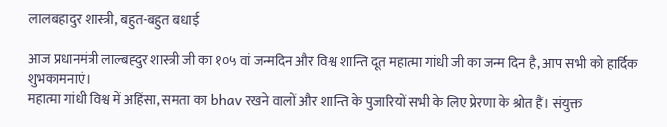लालबहादुर शास्त्री, बहुत-बहुत बधाई

आज प्रधानमंत्री लाल्बह्दुर शास्त्री जी का १०५ वां जन्मदिन और विश्व शान्ति दूत महात्मा गांधी जी का जन्म दिन है, आप सभी को हार्दिक शुभकामनाएं।
महात्मा गांधी विश्व में अहिंसा, समता का bhav रखने वालों और शान्ति के पुजारियों सभी के लिए प्रेरणा के श्रोत हैं। संयुक्त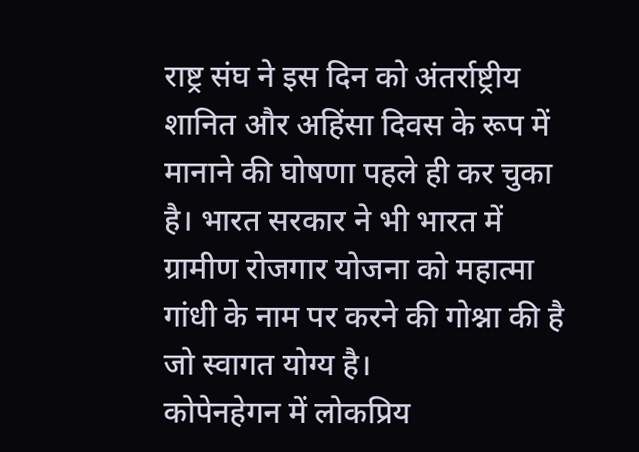राष्ट्र संघ ने इस दिन को अंतर्राष्ट्रीय शानित और अहिंसा दिवस के रूप में मानाने की घोषणा पहले ही कर चुका है। भारत सरकार ने भी भारत में ग्रामीण रोजगार योजना को महात्मा गांधी के नाम पर करने की गोश्ना की है जो स्वागत योग्य है।
कोपेनहेगन में लोकप्रिय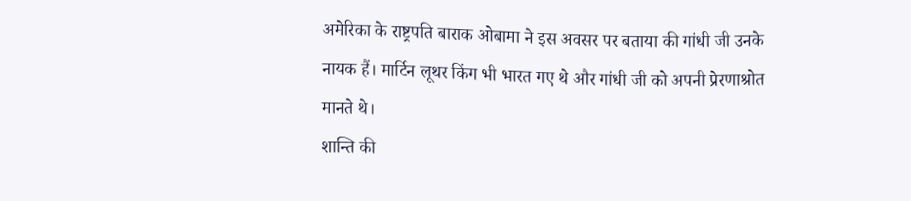अमेरिका के राष्ट्रपति बाराक ओबामा ने इस अवसर पर बताया की गांधी जी उनके नायक हैं। मार्टिन लूथर किंग भी भारत गए थे और गांधी जी को अपनी प्रेरणाश्रोत मानते थे।
शान्ति की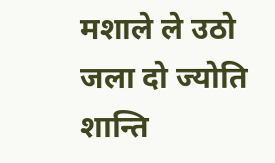मशाले ले उठो
जला दो ज्योति शान्ति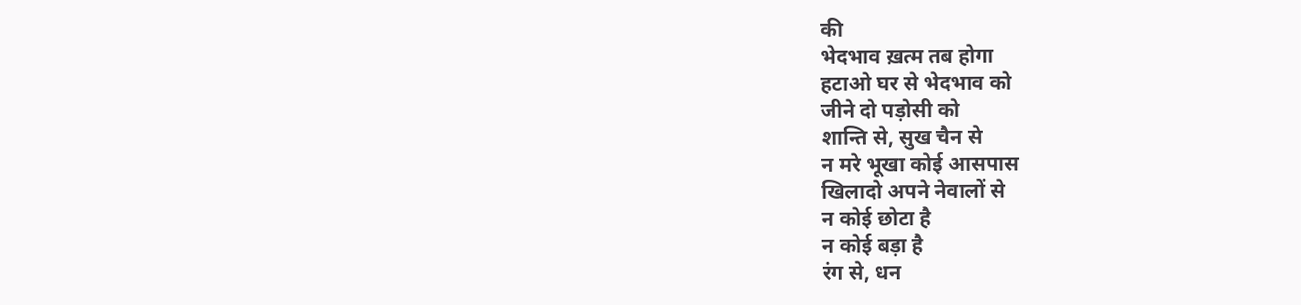की
भेदभाव ख़त्म तब होगा
हटाओ घर से भेदभाव को
जीने दो पड़ोसी को
शान्ति से, सुख चैन से
न मरे भूखा कोई आसपास
खिलादो अपने नेवालों से
न कोई छोटा है
न कोई बड़ा है
रंग से, धन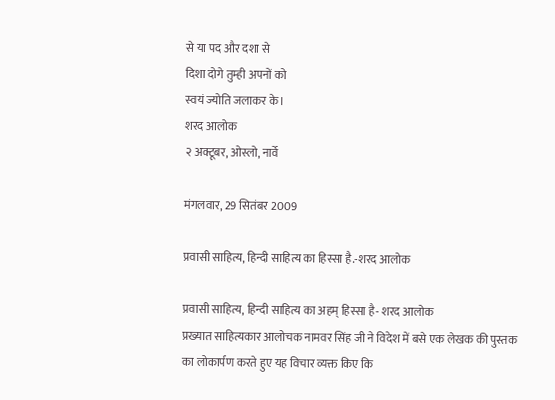से या पद और दशा से
दिशा दोगे तुम्ही अपनों को
स्वयं ज्योति जलाकर के।
शरद आलोक
२ अक्टूबर, ओस्लो, नार्वे

मंगलवार, 29 सितंबर 2009

प्रवासी साहित्य, हिन्दी साहित्य का हिस्सा है.-शरद आलोक

प्रवासी साहित्य, हिन्दी साहित्य का अहम् हिस्सा है- शरद आलोक
प्रख्यात साहित्यकार आलोचक नामवर सिंह जी ने विदेश में बसे एक लेखक की पुस्तक का लोकार्पण करते हुए यह विचार व्यक्त किए कि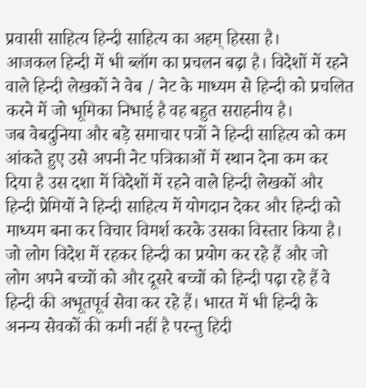प्रवासी साहित्य हिन्दी साहित्य का अहम् हिस्सा है।
आजकल हिन्दी में भी ब्लॉग का प्रचलन बढ़ा है। विदेशों में रहने वाले हिन्दी लेखकों ने वेब / नेट के माध्यम से हिन्दी को प्रचलित करने में जो भूमिका निभाई है वह बहुत सराहनीय है।
जब वेबदुनिया और बड़े समाचार पत्रों ने हिन्दी साहित्य को कम आंकते हुए उसे अपनी नेट पत्रिकाओं में स्थान देना कम कर दिया है उस दशा में विदेशों में रहने वाले हिन्दी लेखकों और हिन्दी प्रेमियों ने हिन्दी साहित्य में योगदान देकर और हिन्दी को माध्यम बना कर विचार विमर्श करके उसका विस्तार किया है।
जो लोग विदेश में रहकर हिन्दी का प्रयोग कर रहे हैं और जो लोग अपने बच्चों को और दूसरे बच्चों को हिन्दी पढ़ा रहे हैं वे हिन्दी की अभूतपूर्व सेवा कर रहे हैं। भारत में भी हिन्दी के अनन्य सेवकों की कमी नहीं है परन्तु हिदी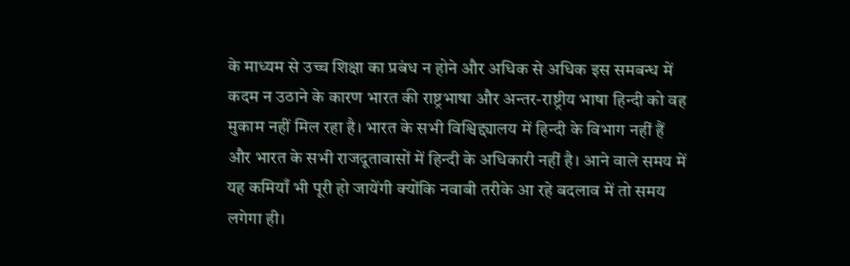के माध्यम से उच्च शिक्षा का प्रबंध न होने और अधिक से अधिक इस समबन्ध में कदम न उठाने के कारण भारत की राष्ट्रभाषा और अन्तर-राष्ट्रीय भाषा हिन्दी को वह मुकाम नहीं मिल रहा है। भारत के सभी विश्विद्द्यालय में हिन्दी के विभाग नहीं हैं और भारत के सभी राजदूतावासों में हिन्दी के अधिकारी नहीं है। आने वाले समय में यह कमियाँ भी पूरी हो जायेंगी क्योंकि नवाबी तरीके आ रहे बदलाव में तो समय लगेगा ही।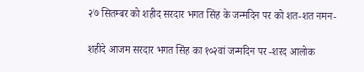२७ सितम्बर को शहीद सरदार भगत सिंह के जन्मदिन पर को शत-शत नमन-

शहीदे आजम सरदार भगत सिंह का १०२वां जन्मदिन पर -शरद आलोक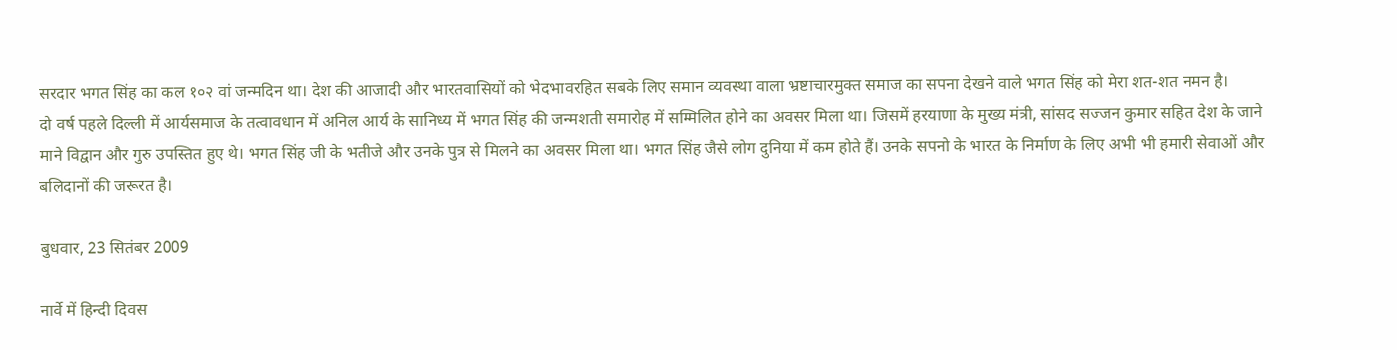सरदार भगत सिंह का कल १०२ वां जन्मदिन था। देश की आजादी और भारतवासियों को भेदभावरहित सबके लिए समान व्यवस्था वाला भ्रष्टाचारमुक्त समाज का सपना देखने वाले भगत सिंह को मेरा शत-शत नमन है।
दो वर्ष पहले दिल्ली में आर्यसमाज के तत्वावधान में अनिल आर्य के सानिध्य में भगत सिंह की जन्मशती समारोह में सम्मिलित होने का अवसर मिला था। जिसमें हरयाणा के मुख्य मंत्री, सांसद सज्जन कुमार सहित देश के जाने माने विद्वान और गुरु उपस्तित हुए थे। भगत सिंह जी के भतीजे और उनके पुत्र से मिलने का अवसर मिला था। भगत सिंह जैसे लोग दुनिया में कम होते हैं। उनके सपनो के भारत के निर्माण के लिए अभी भी हमारी सेवाओं और बलिदानों की जरूरत है।

बुधवार, 23 सितंबर 2009

नार्वे में हिन्दी दिवस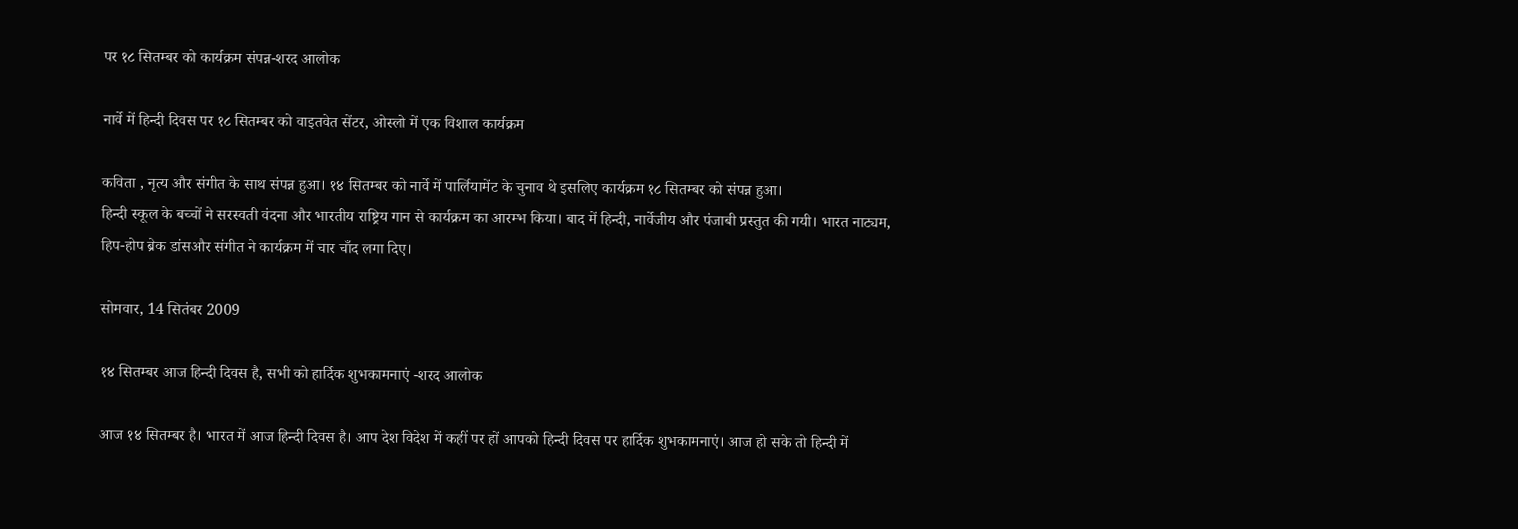पर १८ सितम्बर को कार्यक्रम संपन्न-शरद आलोक

नार्वे में हिन्दी दिवस पर १८ सितम्बर को वाइतवेत सेंटर, ओस्लो में एक विशाल कार्यक्रम

कविता , नृत्य और संगीत के साथ संपन्न हुआ। १४ सितम्बर को नार्वे में पार्लियामेंट के चुनाव थे इसलिए कार्यक्रम १८ सितम्बर को संपन्न हुआ।
हिन्दी स्कूल के बच्चों ने सरस्वती वंदना और भारतीय राष्ट्रिय गान से कार्यक्रम का आरम्भ किया। बाद में हिन्दी, नार्वेजीय और पंजाबी प्रस्तुत की गयी। भारत नाट्यम, हिप-होप ब्रेक डांसऔर संगीत ने कार्यक्रम में चार चाँद लगा दिए।

सोमवार, 14 सितंबर 2009

१४ सितम्बर आज हिन्दी दिवस है, सभी को हार्दिक शुभकामनाएं -शरद आलोक

आज १४ सितम्बर है। भारत में आज हिन्दी दिवस है। आप देश विदेश में कहीं पर हों आपको हिन्दी दिवस पर हार्दिक शुभकामनाएं। आज हो सके तो हिन्दी में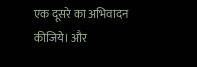एक दूसरे का अभिवादन कीजिये। और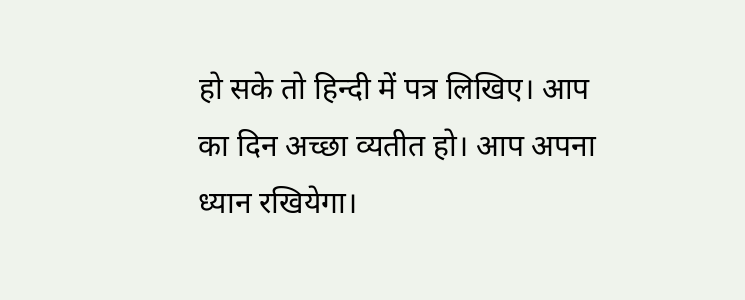हो सके तो हिन्दी में पत्र लिखिए। आप का दिन अच्छा व्यतीत हो। आप अपना ध्यान रखियेगा।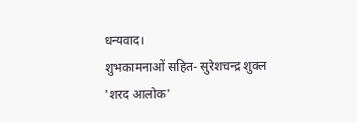धन्यवाद।
शुभकामनाओं सहित- सुरेशचन्द्र शुक्ल 'शरद आलोक'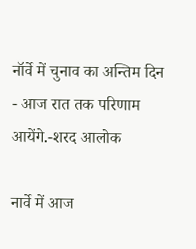नॉर्वे में चुनाव का अन्तिम दिन - आज रात तक परिणाम आयेंगे.-शरद आलोक

नार्वे में आज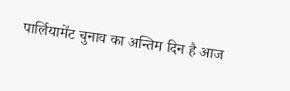पार्लियामेंट चुनाव का अन्तिम दिन है आज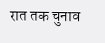रात तक चुनाव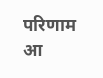परिणाम आ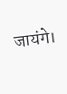जायंगे।